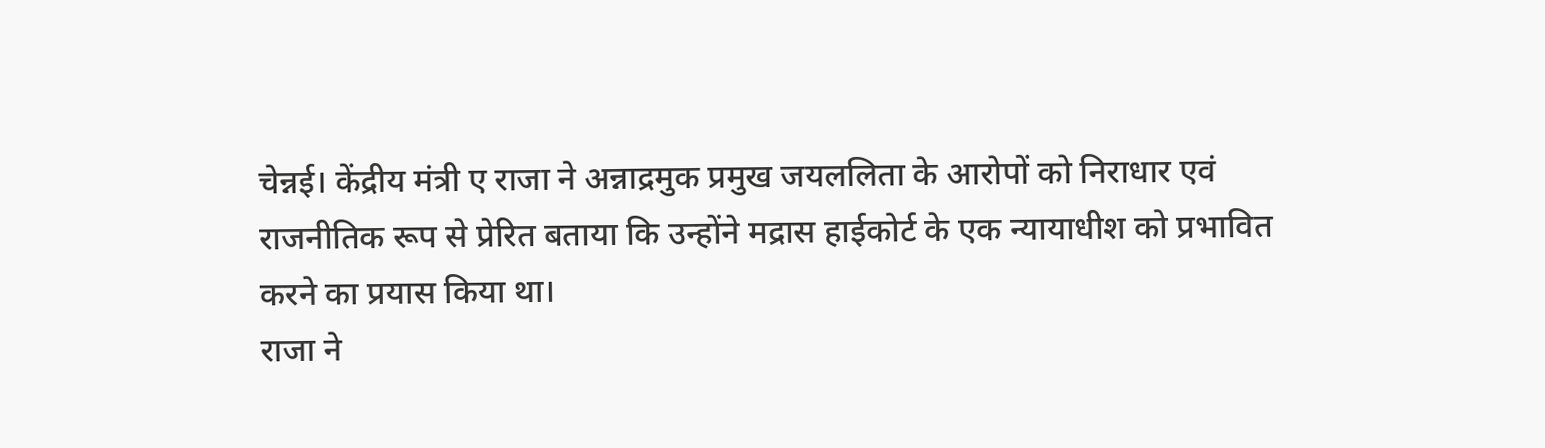चेन्नई। केंद्रीय मंत्री ए राजा ने अन्नाद्रमुक प्रमुख जयललिता के आरोपों को निराधार एवं राजनीतिक रूप से प्रेरित बताया कि उन्होंने मद्रास हाईकोर्ट के एक न्यायाधीश को प्रभावित करने का प्रयास किया था।
राजा ने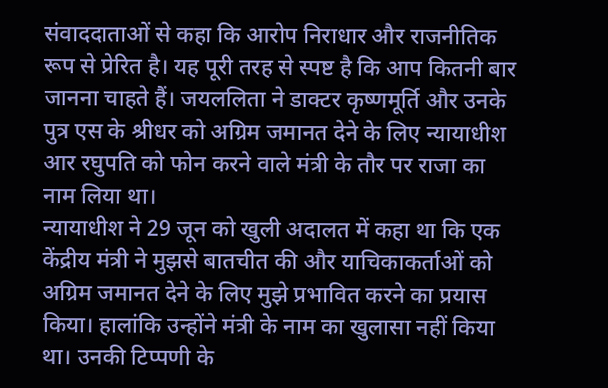संवाददाताओं से कहा कि आरोप निराधार और राजनीतिक रूप से प्रेरित है। यह पूरी तरह से स्पष्ट है कि आप कितनी बार जानना चाहते हैं। जयललिता ने डाक्टर कृष्णमूर्ति और उनके पुत्र एस के श्रीधर को अग्रिम जमानत देने के लिए न्यायाधीश आर रघुपति को फोन करने वाले मंत्री के तौर पर राजा का नाम लिया था।
न्यायाधीश ने 29 जून को खुली अदालत में कहा था कि एक केंद्रीय मंत्री ने मुझसे बातचीत की और याचिकाकर्ताओं को अग्रिम जमानत देने के लिए मुझे प्रभावित करने का प्रयास किया। हालांकि उन्होंने मंत्री के नाम का खुलासा नहीं किया था। उनकी टिप्पणी के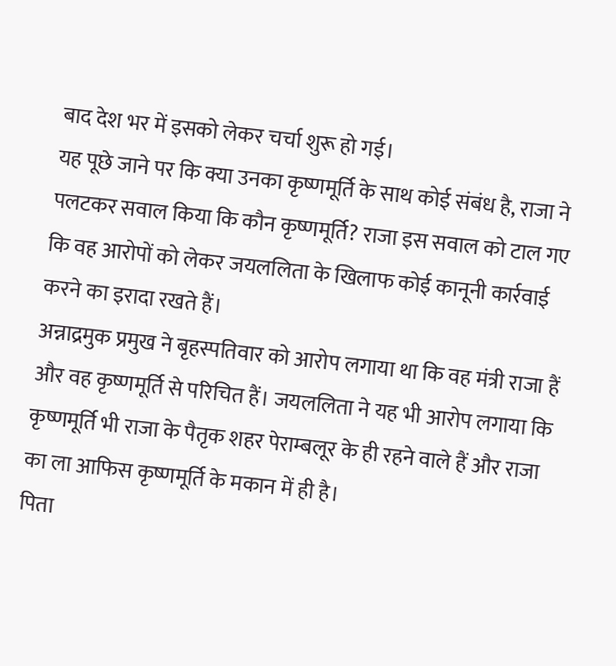बाद देश भर में इसको लेकर चर्चा शुरू हो गई।
यह पूछे जाने पर कि क्या उनका कृष्णमूर्ति के साथ कोई संबंध है, राजा ने पलटकर सवाल किया कि कौन कृष्णमूर्ति? राजा इस सवाल को टाल गए कि वह आरोपों को लेकर जयललिता के खिलाफ कोई कानूनी कार्रवाई करने का इरादा रखते हैं।
अन्नाद्रमुक प्रमुख ने बृहस्पतिवार को आरोप लगाया था कि वह मंत्री राजा हैं और वह कृष्णमूर्ति से परिचित हैं। जयललिता ने यह भी आरोप लगाया कि कृष्णमूर्ति भी राजा के पैतृक शहर पेराम्बलूर के ही रहने वाले हैं और राजा का ला आफिस कृष्णमूर्ति के मकान में ही है।
पिता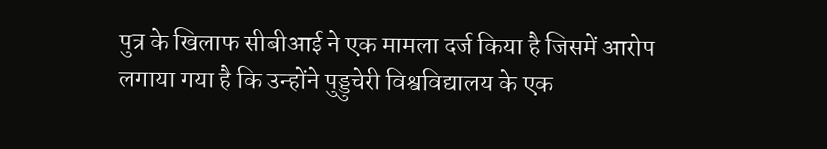पुत्र के खिलाफ सीबीआई ने एक मामला दर्ज किया है जिसमें आरोप लगाया गया है कि उन्होंने पुड्डुचेरी विश्वविद्यालय के एक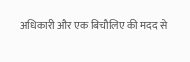अधिकारी और एक बिचौलिए की मदद से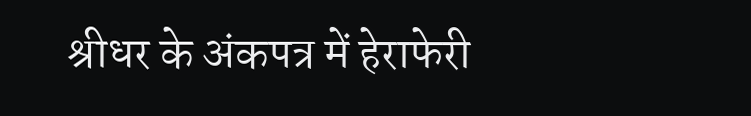श्रीधर के अंकपत्र में हेराफेरी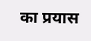का प्रयास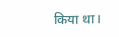किया था।